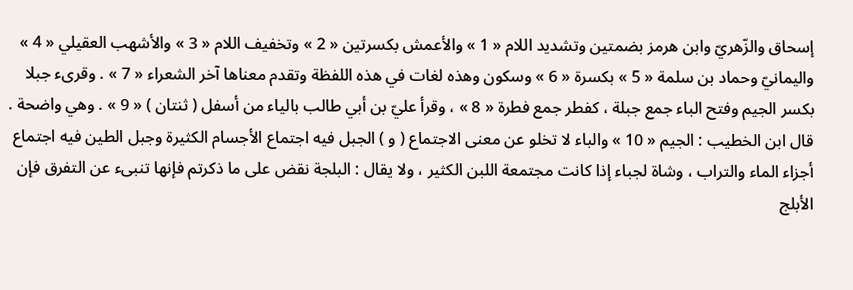إسحاق والزّهريّ وابن هرمز بضمتين وتشديد اللام « 1 » والأعمش بكسرتين « 2 » وتخفيف اللام « 3 » والأشهب العقيلي « 4 » واليمانيّ وحماد بن سلمة « 5 » بكسرة « 6 » وسكون وهذه لغات في هذه اللفظة وتقدم معناها آخر الشعراء « 7 » . وقرىء جبلا بكسر الجيم وفتح الباء جمع جبلة ، كفطر جمع فطرة « 8 » ، وقرأ عليّ بن أبي طالب بالياء من أسفل ( ثنتان ) « 9 » . وهي واضحة .
قال ابن الخطيب : الجيم « 10 » والباء لا تخلو عن معنى الاجتماع ( و ) الجبل فيه اجتماع الأجسام الكثيرة وجبل الطين فيه اجتماع أجزاء الماء والتراب ، وشاة لجباء إذا كانت مجتمعة اللبن الكثير ، ولا يقال : البلجة نقض على ما ذكرتم فإنها تنبىء عن التفرق فإن الأبلج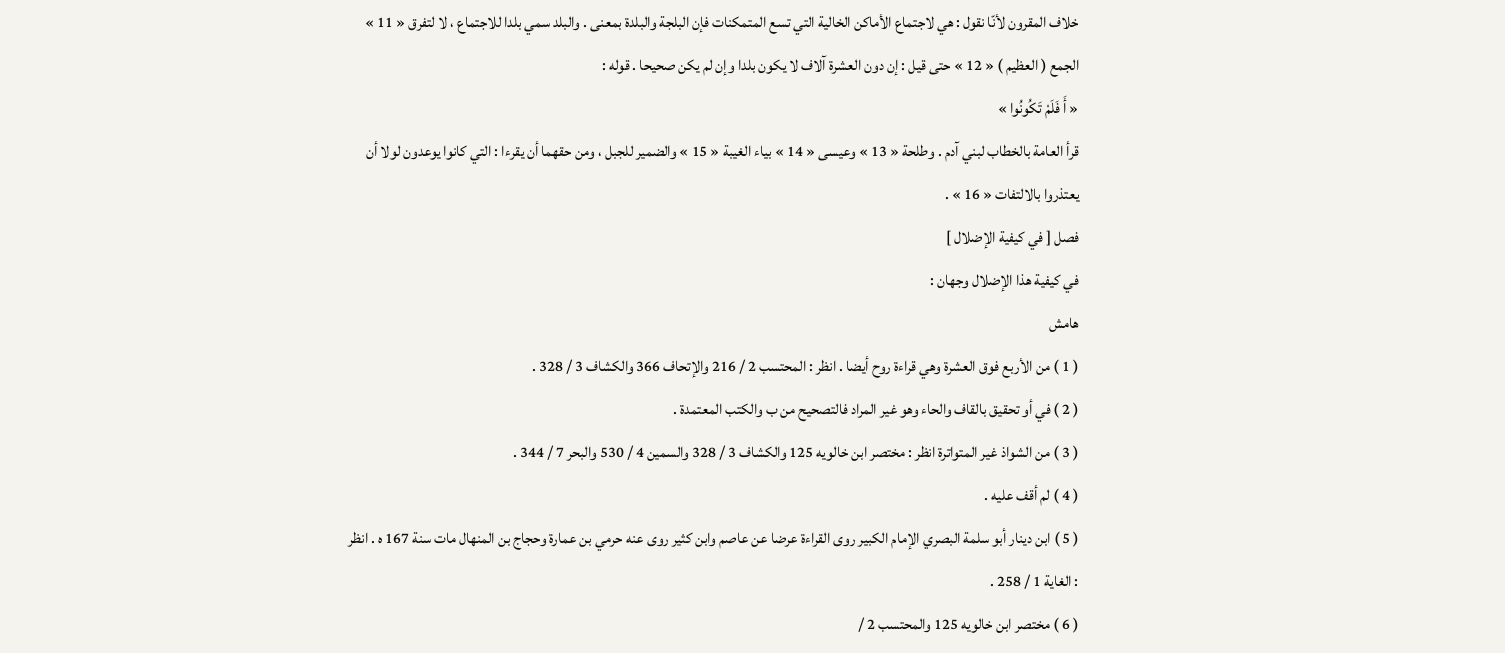خلاف المقرون لأنّا نقول : هي لاجتماع الأماكن الخالية التي تسع المتمكنات فإن البلجة والبلدة بمعنى . والبلد سمي بلدا للاجتماع ، لا لتفرق « 11 » الجمع ( العظيم ) « 12 » حتى قيل : إن دون العشرة آلاف لا يكون بلدا وإن لم يكن صحيحا . قوله :
« أَ فَلَمْ تَكُونُوا »
قرأ العامة بالخطاب لبني آدم . وطلحة « 13 » وعيسى « 14 » بياء الغيبة « 15 » والضمير للجبل ، ومن حقهما أن يقرءا : التي كانوا يوعدون لولا أن يعتذروا بالالتفات « 16 » .
فصل [ في كيفية الإضلال ]
في كيفية هذا الإضلال وجهان :
هامش
( 1 ) من الأربع فوق العشرة وهي قراءة روح أيضا . انظر : المحتسب 2 / 216 والإتحاف 366 والكشاف 3 / 328 .
( 2 ) في أو تحقيق بالقاف والحاء وهو غير المراد فالتصحيح من ب والكتب المعتمدة .
( 3 ) من الشواذ غير المتواترة انظر : مختصر ابن خالويه 125 والكشاف 3 / 328 والسمين 4 / 530 والبحر 7 / 344 .
( 4 ) لم أقف عليه .
( 5 ) ابن دينار أبو سلمة البصري الإمام الكبير روى القراءة عرضا عن عاصم وابن كثير روى عنه حرمي بن عمارة وحجاج بن المنهال مات سنة 167 ه . انظر : الغاية 1 / 258 .
( 6 ) مختصر ابن خالويه 125 والمحتسب 2 /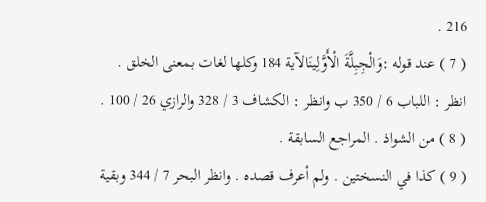216 .
( 7 ) عند قوله :وَالْجِبِلَّةَ الْأَوَّلِينَالآية 184 وكلها لغات بمعنى الخلق . انظر : اللباب 6 / 350 ب وانظر : الكشاف 3 / 328 والرازي 26 / 100 .
( 8 ) من الشواذ . المراجع السابقة .
( 9 ) كذا في النسختين . ولم أعرف قصده . وانظر البحر 7 / 344 وبقية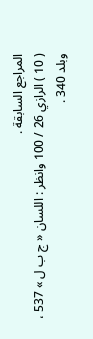المراجع السابقة .
( 10 ) الرازي 26 / 100 وانظر : اللسان « ج ب ل » 537 ، وبلد 340 .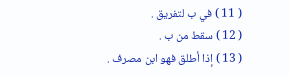( 11 ) في ب لتفريق .
( 12 ) سقط من ب .
( 13 ) إذا أطلق فهو ابن مصرف .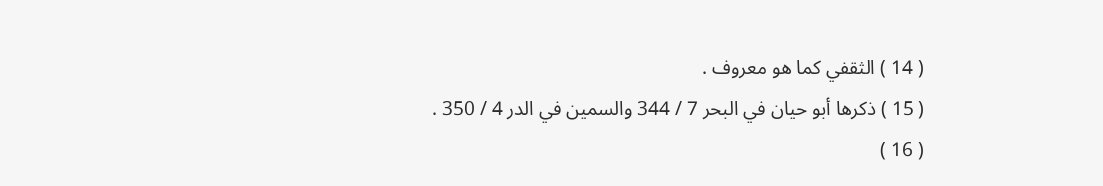( 14 ) الثقفي كما هو معروف .
( 15 ) ذكرها أبو حيان في البحر 7 / 344 والسمين في الدر 4 / 350 .
( 16 )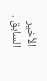الأخير السابق .